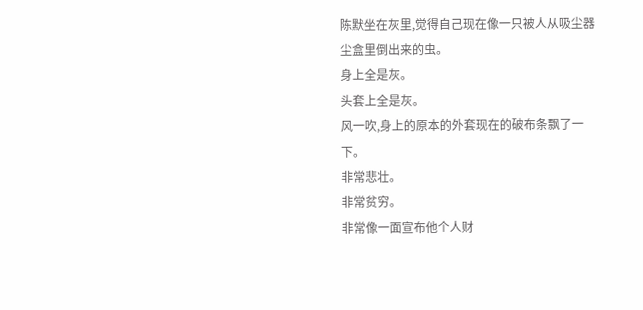陈默坐在灰里,觉得自己现在像一只被人从吸尘器尘盒里倒出来的虫。
身上全是灰。
头套上全是灰。
风一吹,身上的原本的外套现在的破布条飘了一下。
非常悲壮。
非常贫穷。
非常像一面宣布他个人财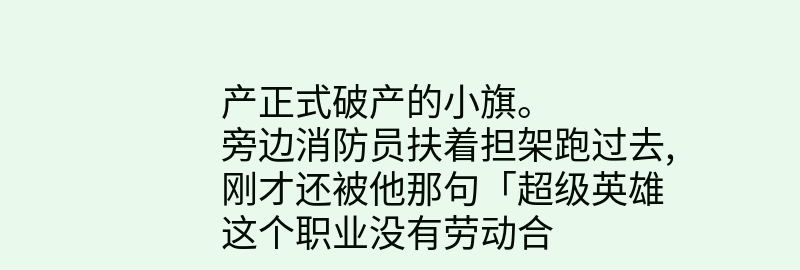产正式破产的小旗。
旁边消防员扶着担架跑过去,刚才还被他那句「超级英雄这个职业没有劳动合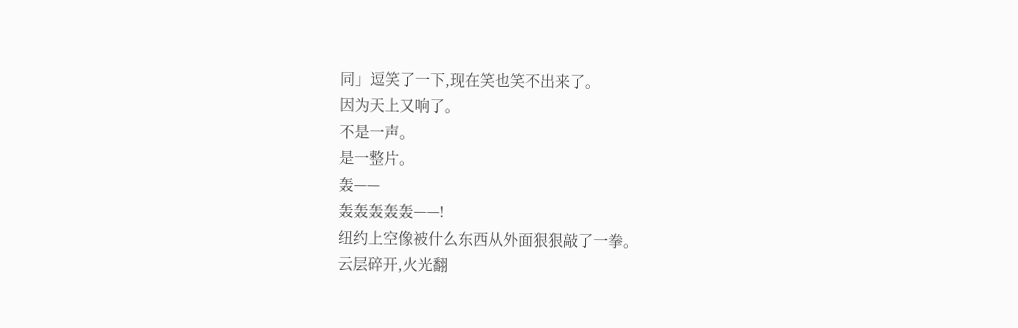同」逗笑了一下,现在笑也笑不出来了。
因为天上又响了。
不是一声。
是一整片。
轰——
轰轰轰轰轰——!
纽约上空像被什么东西从外面狠狠敲了一拳。
云层碎开,火光翻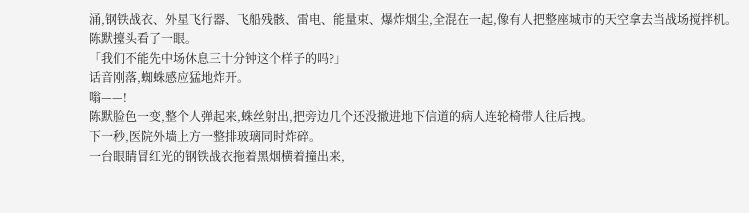涌,钢铁战衣、外星飞行器、飞船残骸、雷电、能量束、爆炸烟尘,全混在一起,像有人把整座城市的天空拿去当战场搅拌机。
陈默擡头看了一眼。
「我们不能先中场休息三十分钟这个样子的吗?」
话音刚落,蜘蛛感应猛地炸开。
嗡——!
陈默脸色一变,整个人弹起来,蛛丝射出,把旁边几个还没撤进地下信道的病人连轮椅带人往后拽。
下一秒,医院外墙上方一整排玻璃同时炸碎。
一台眼睛冒红光的钢铁战衣拖着黑烟横着撞出来,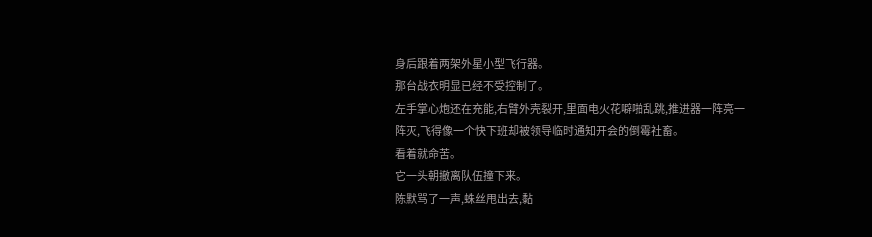身后跟着两架外星小型飞行器。
那台战衣明显已经不受控制了。
左手掌心炮还在充能,右臂外壳裂开,里面电火花噼啪乱跳,推进器一阵亮一阵灭,飞得像一个快下班却被领导临时通知开会的倒霉社畜。
看着就命苦。
它一头朝撤离队伍撞下来。
陈默骂了一声,蛛丝甩出去,黏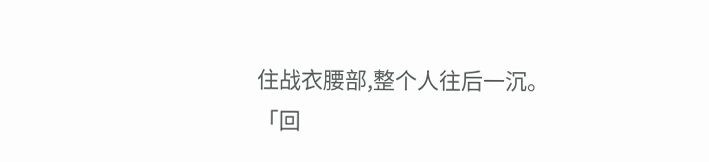住战衣腰部,整个人往后一沉。
「回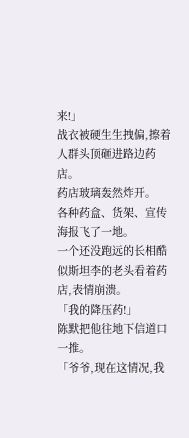来!」
战衣被硬生生拽偏,擦着人群头顶砸进路边药店。
药店玻璃轰然炸开。
各种药盒、货架、宣传海报飞了一地。
一个还没跑远的长相酷似斯坦李的老头看着药店,表情崩溃。
「我的降压药!」
陈默把他往地下信道口一推。
「爷爷,现在这情况,我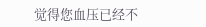觉得您血压已经不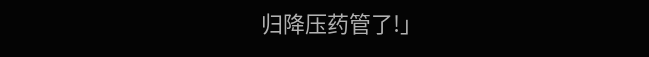归降压药管了!」